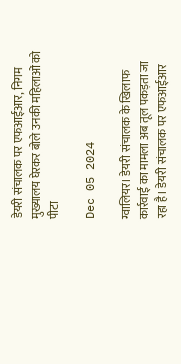डेयरी संचालक पर एफआईआर, निगम मुख्यालय घेरकर बोले उनकी महिलाओं को पीटा

Dec 05 2024

ग्वालियर। डेयरी संचालक के खिलाफ कार्रवाई का मामला अब तूल पकड़ता जा रहा है। डेयरी संचालक पर एफआईआर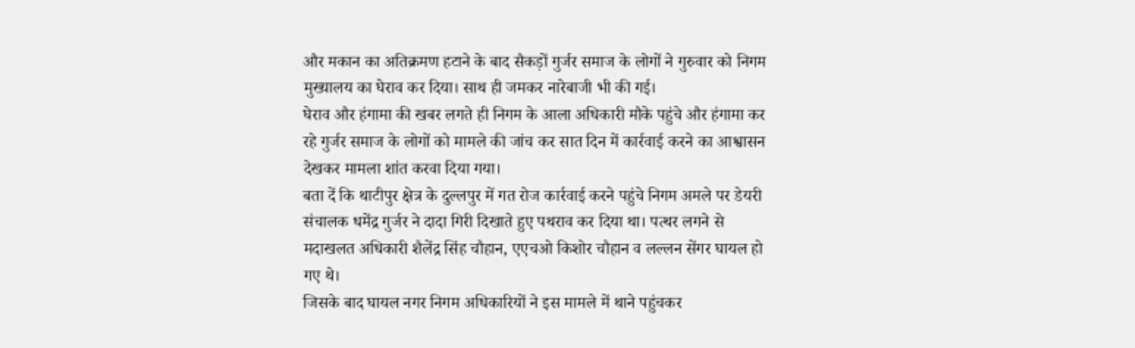और मकान का अतिक्रमण हटाने के बाद सैकड़ों गुर्जर समाज के लोगों ने गुरुवार को निगम मुख्यालय का घेराव कर दिया। साथ ही जमकर नारेबाजी भी की गई।
घेराव और हंगामा की खबर लगते ही निगम के आला अधिकारी मौके पहुंचे और हंगामा कर रहे गुर्जर समाज के लोगों को मामले की जांच कर सात दिन में कार्रवाई करने का आश्वासन देखकर मामला शांत करवा दिया गया।
बता दें कि थाटीपुर क्षेत्र के दुल्लपुर में गत रोज कार्रवाई करने पहुंचे निगम अमले पर डेयरी संचालक धमेंद्र गुर्जर ने दादा गिरी दिखाते हुए पथराव कर दिया था। पत्थर लगने से मदाखलत अधिकारी शैलेंद्र सिंह चौहान, एएचओ किशोर चौहान व लल्लन सेंगर घायल हो गए थे।
जिसके बाद घायल नगर निगम अधिकारियों ने इस मामले में थाने पहुंचकर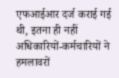एफआईआर दर्ज कराई गई थी, इतना ही नहीं अधिकारियों-कर्मचारियों ने हमलावरों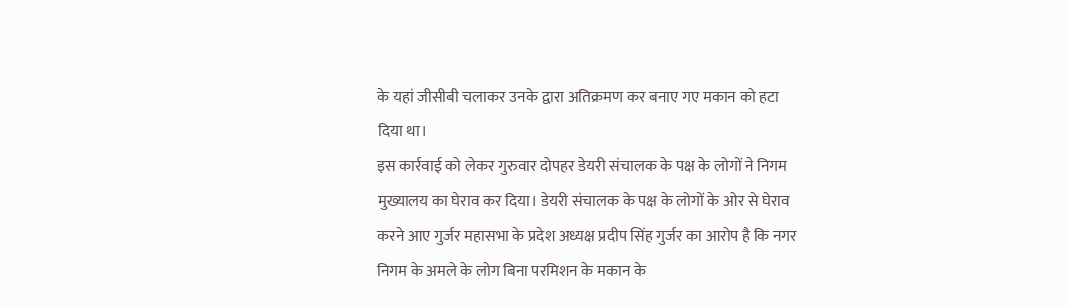के यहां जीसीबी चलाकर उनके द्वारा अतिक्रमण कर बनाए गए मकान को हटा दिया था।
इस कार्रवाई को लेकर गुरुवार दोपहर डेयरी संचालक के पक्ष के लोगों ने निगम मुख्यालय का घेराव कर दिया। डेयरी संचालक के पक्ष के लोगों के ओर से घेराव करने आए गुर्जर महासभा के प्रदेश अध्यक्ष प्रदीप सिंह गुर्जर का आरोप है कि नगर निगम के अमले के लोग बिना परमिशन के मकान के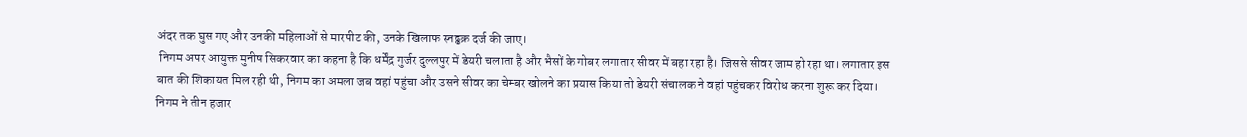अंदर तक घुस गए और उनकी महिलाओं से मारपीट की, उनके खिलाफ स्नढ्ढक्र दर्ज की जाए।
 निगम अपर आयुक्त मुनीष सिकरवार का कहना है कि धर्मेंद्र गुर्जर दुल्लपुर में डेयरी चलाता है और भैसों के गोबर लगातार सीवर में बहा रहा है। जिससे सीवर जाम हो रहा था। लगातार इस बात की शिकायत मिल रही थी, निगम का अमला जब वहां पहुंचा और उसने सीवर का चेम्बर खोलने का प्रयास किया तो डेयरी संचालक ने वहां पहुंचकर विरोध करना शुरू कर दिया। निगम ने तीन हजार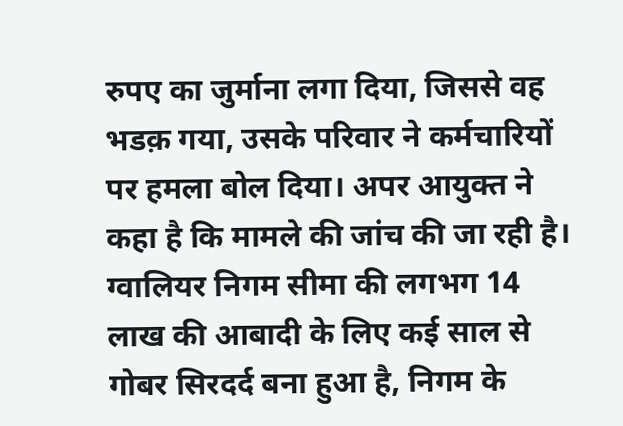रुपए का जुर्माना लगा दिया, जिससे वह भडक़ गया, उसके परिवार ने कर्मचारियों पर हमला बोल दिया। अपर आयुक्त ने कहा है कि मामले की जांच की जा रही है।
ग्वालियर निगम सीमा की लगभग 14 लाख की आबादी के लिए कई साल से गोबर सिरदर्द बना हुआ है, निगम के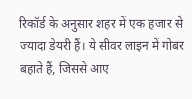रिकॉर्ड के अनुसार शहर में एक हजार से ज्यादा डेयरी हैं। ये सीवर लाइन में गोबर बहाते हैं, जिससे आए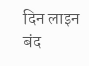दिन लाइन बंद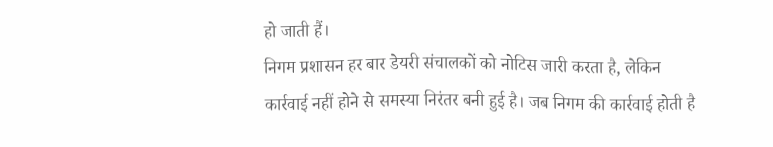हो जाती हैं।
निगम प्रशासन हर बार डेयरी संचालकों को नोटिस जारी करता है, लेकिन कार्रवाई नहीं होने से समस्या निरंतर बनी हुई है। जब निगम की कार्रवाई होती है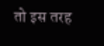तो इस तरह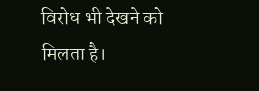विरोध भी देखने को मिलता है।